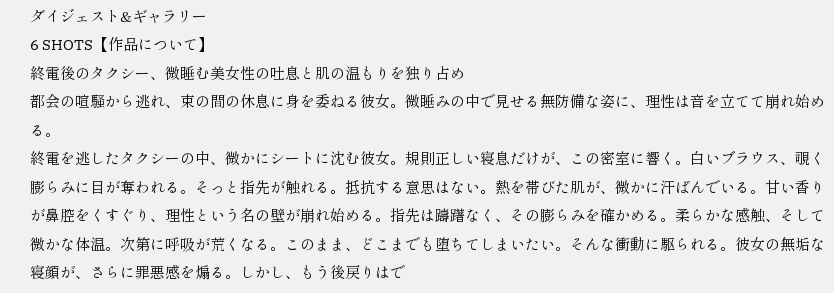ダイジェスト&ギャラリー
6 SHOTS【作品について】
終電後のタクシー、微睡む美女性の吐息と肌の温もりを独り占め
都会の喧騒から逃れ、束の間の休息に身を委ねる彼女。微睡みの中で見せる無防備な姿に、理性は音を立てて崩れ始める。
終電を逃したタクシーの中、微かにシートに沈む彼女。規則正しい寝息だけが、この密室に響く。白いブラウス、覗く膨らみに目が奪われる。そっと指先が触れる。抵抗する意思はない。熱を帯びた肌が、微かに汗ばんでいる。甘い香りが鼻腔をくすぐり、理性という名の壁が崩れ始める。指先は躊躇なく、その膨らみを確かめる。柔らかな感触、そして微かな体温。次第に呼吸が荒くなる。このまま、どこまでも堕ちてしまいたい。そんな衝動に駆られる。彼女の無垢な寝顔が、さらに罪悪感を煽る。しかし、もう後戻りはで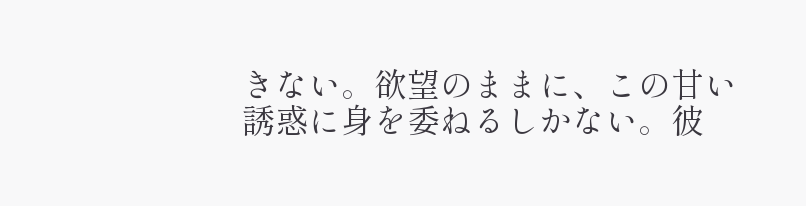きない。欲望のままに、この甘い誘惑に身を委ねるしかない。彼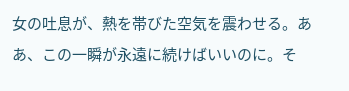女の吐息が、熱を帯びた空気を震わせる。ああ、この一瞬が永遠に続けばいいのに。そ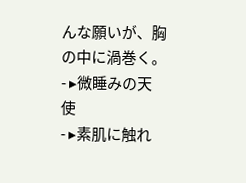んな願いが、胸の中に渦巻く。
- ▸微睡みの天使
- ▸素肌に触れ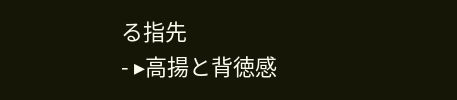る指先
- ▸高揚と背徳感